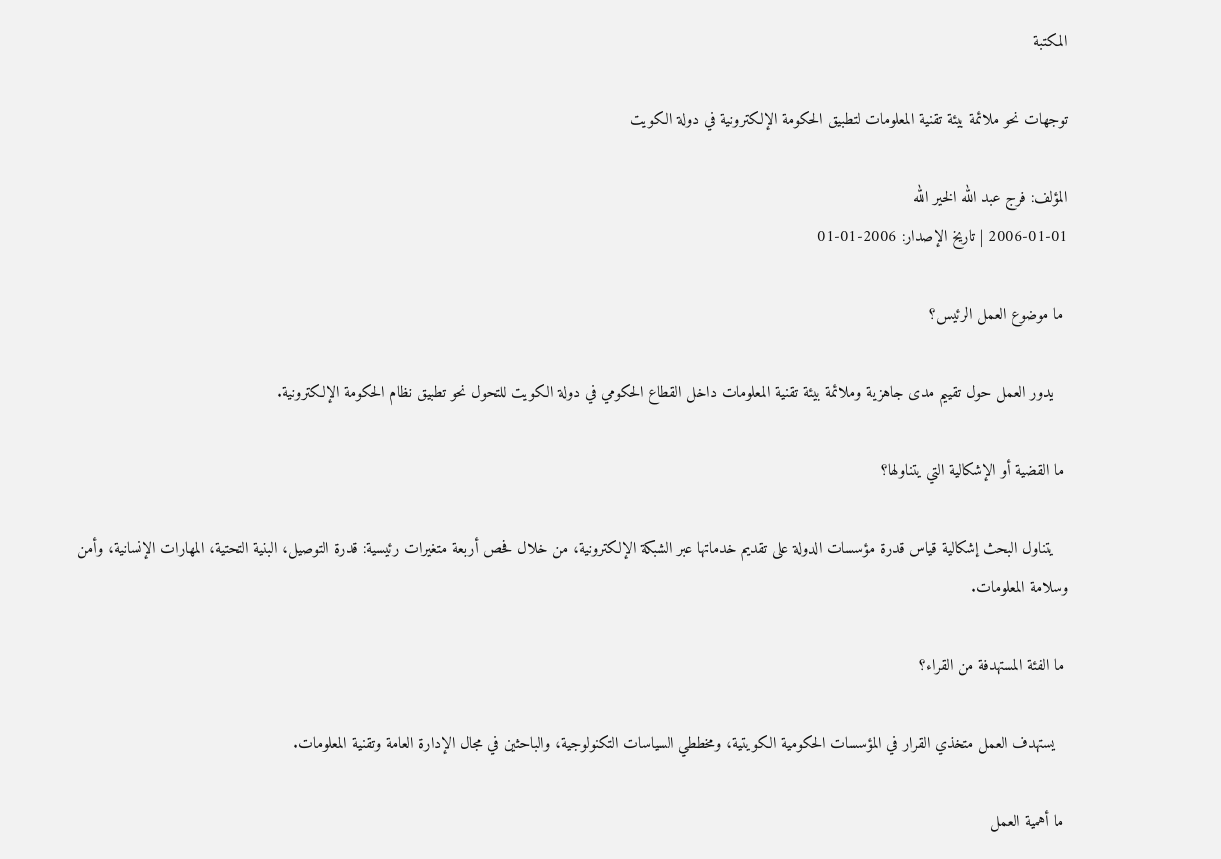المكتبة

توجهات نحو ملائمة بيئة تقنية المعلومات لتطبيق الحكومة الإلكترونية في دولة الكويت

المؤلف: فرج عبد الله الخير الله
2006-01-01 | تاريخ الإصدار: 2006-01-01

 ما موضوع العمل الرئيس؟

   يدور العمل حول تقييم مدى جاهزية وملائمة بيئة تقنية المعلومات داخل القطاع الحكومي في دولة الكويت للتحول نحو تطبيق نظام الحكومة الإلكترونية.

 ما القضية أو الإشكالية التي يتناولها؟

   يتناول البحث إشكالية قياس قدرة مؤسسات الدولة على تقديم خدماتها عبر الشبكة الإلكترونية، من خلال فحص أربعة متغيرات رئيسية: قدرة التوصيل، البنية التحتية، المهارات الإنسانية، وأمن وسلامة المعلومات.

 ما الفئة المستهدفة من القراء؟

   يستهدف العمل متخذي القرار في المؤسسات الحكومية الكويتية، ومخططي السياسات التكنولوجية، والباحثين في مجال الإدارة العامة وتقنية المعلومات.

 ما أهمية العمل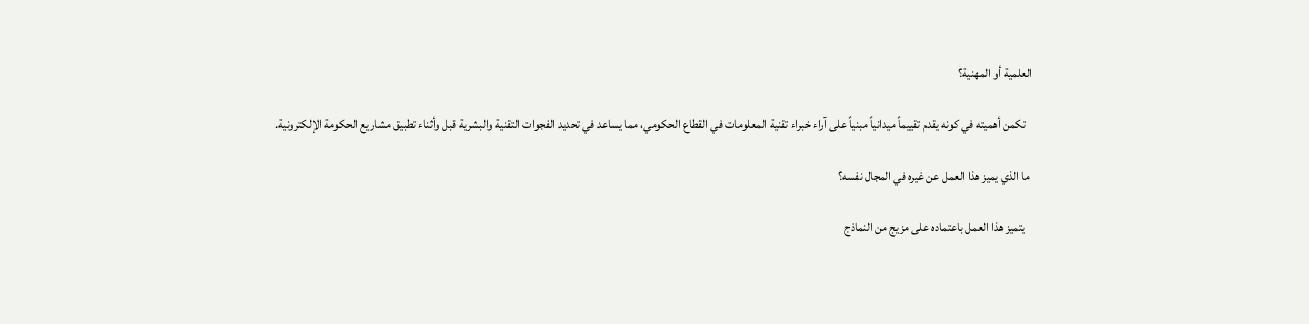العلمية أو المهنية؟

   تكمن أهميته في كونه يقدم تقييماً ميدانياً مبنياً على آراء خبراء تقنية المعلومات في القطاع الحكومي، مما يساعد في تحديد الفجوات التقنية والبشرية قبل وأثناء تطبيق مشاريع الحكومة الإلكترونية.

 ما الذي يميز هذا العمل عن غيره في المجال نفسه؟

   يتميز هذا العمل باعتماده على مزيج من النماذج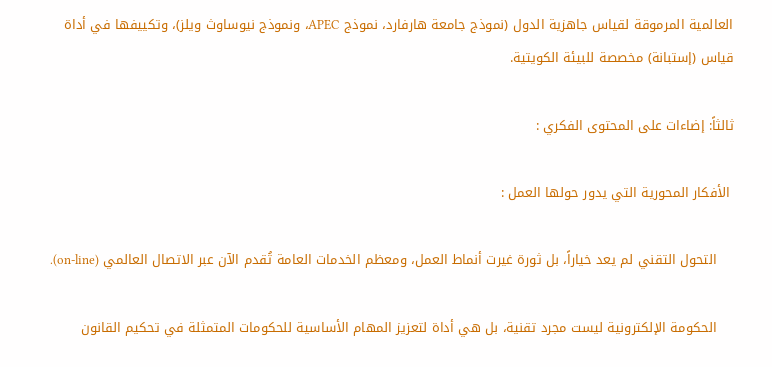العالمية المرموقة لقياس جاهزية الدول (نموذج جامعة هارفارد، نموذج APEC، ونموذج نيوساوث ويلز)، وتكييفها في أداة قياس (إستبانة) مخصصة للبيئة الكويتية.

ثالثاً: إضاءات على المحتوى الفكري :

 الأفكار المحورية التي يدور حولها العمل :

    التحول التقني لم يعد خياراً، بل ثورة غيرت أنماط العمل، ومعظم الخدمات العامة تُقدم الآن عبر الاتصال العالمي (on-line).

    الحكومة الإلكترونية ليست مجرد تقنية، بل هي أداة لتعزيز المهام الأساسية للحكومات المتمثلة في تحكيم القانون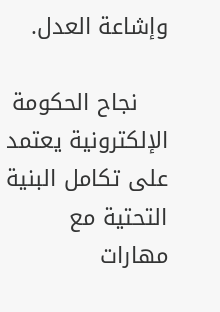وإشاعة العدل.

    نجاح الحكومة الإلكترونية يعتمد على تكامل البنية التحتية مع مهارات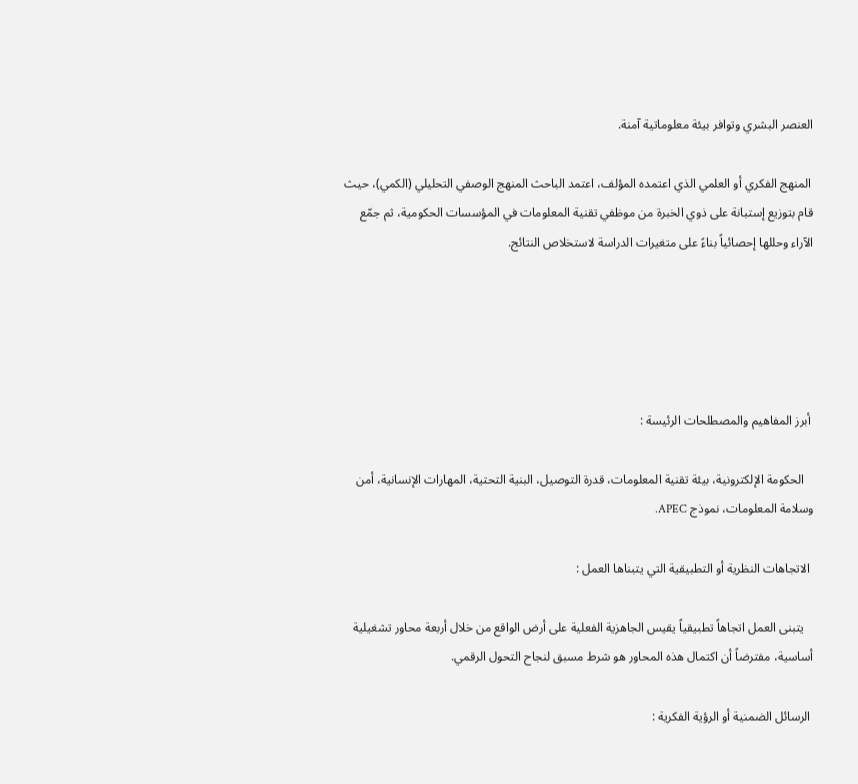العنصر البشري وتوافر بيئة معلوماتية آمنة.

 المنهج الفكري أو العلمي الذي اعتمده المؤلف، اعتمد الباحث المنهج الوصفي التحليلي (الكمي)، حيث قام بتوزيع إستبانة على ذوي الخبرة من موظفي تقنية المعلومات في المؤسسات الحكومية، ثم جمّع الآراء وحللها إحصائياً بناءً على متغيرات الدراسة لاستخلاص النتائج.





 أبرز المفاهيم والمصطلحات الرئيسة :

   الحكومة الإلكترونية، بيئة تقنية المعلومات، قدرة التوصيل، البنية التحتية، المهارات الإنسانية، أمن وسلامة المعلومات، نموذج APEC.

 الاتجاهات النظرية أو التطبيقية التي يتبناها العمل :

   يتبنى العمل اتجاهاً تطبيقياً يقيس الجاهزية الفعلية على أرض الواقع من خلال أربعة محاور تشغيلية أساسية، مفترضاً أن اكتمال هذه المحاور هو شرط مسبق لنجاح التحول الرقمي.

 الرسائل الضمنية أو الرؤية الفكرية :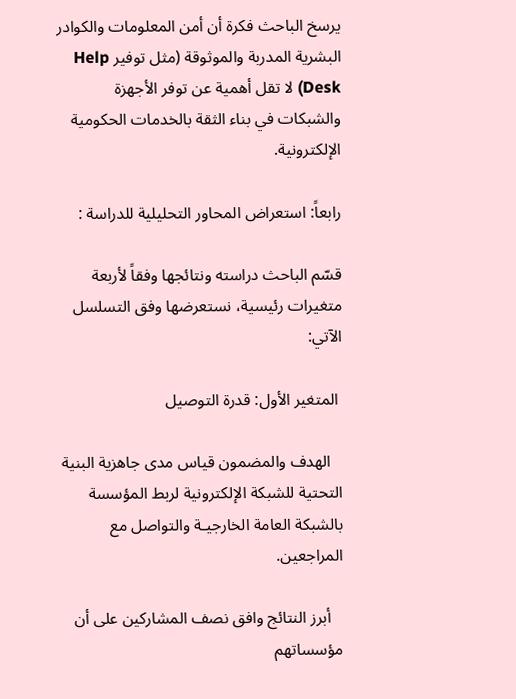يرسخ الباحث فكرة أن أمن المعلومات والكوادر البشرية المدربة والموثوقة (مثل توفير Help Desk) لا تقل أهمية عن توفر الأجهزة والشبكات في بناء الثقة بالخدمات الحكومية الإلكترونية.

رابعاً: استعراض المحاور التحليلية للدراسة :

قسّم الباحث دراسته ونتائجها وفقاً لأربعة متغيرات رئيسية، نستعرضها وفق التسلسل الآتي:

 المتغير الأول: قدرة التوصيل

   الهدف والمضمون قياس مدى جاهزية البنية التحتية للشبكة الإلكترونية لربط المؤسسة بالشبكة العامة الخارجيـة والتواصل مع المراجعين.

   أبرز النتائج وافق نصف المشاركين على أن مؤسساتهم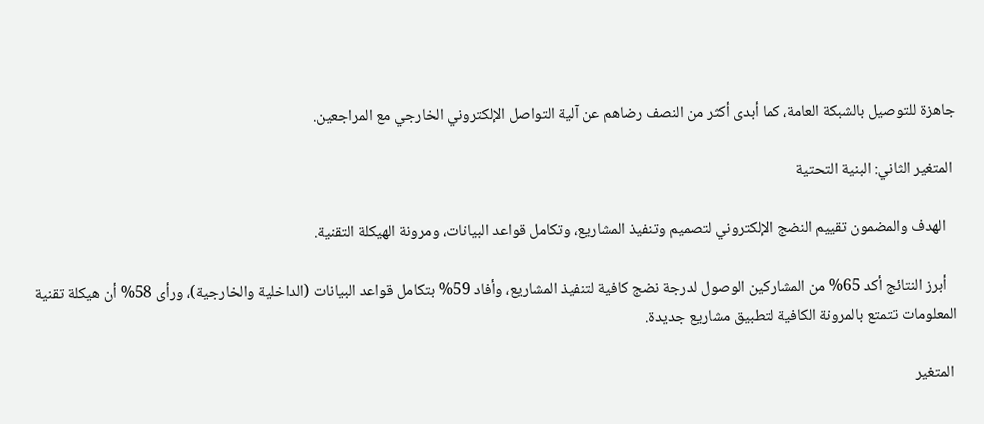جاهزة للتوصيل بالشبكة العامة، كما أبدى أكثر من النصف رضاهم عن آلية التواصل الإلكتروني الخارجي مع المراجعين.

 المتغير الثاني: البنية التحتية

   الهدف والمضمون تقييم النضج الإلكتروني لتصميم وتنفيذ المشاريع، وتكامل قواعد البيانات، ومرونة الهيكلة التقنية.

   أبرز النتائج أكد 65% من المشاركين الوصول لدرجة نضج كافية لتنفيذ المشاريع، وأفاد 59% بتكامل قواعد البيانات (الداخلية والخارجية)، ورأى 58% أن هيكلة تقنية المعلومات تتمتع بالمرونة الكافية لتطبيق مشاريع جديدة.

 المتغير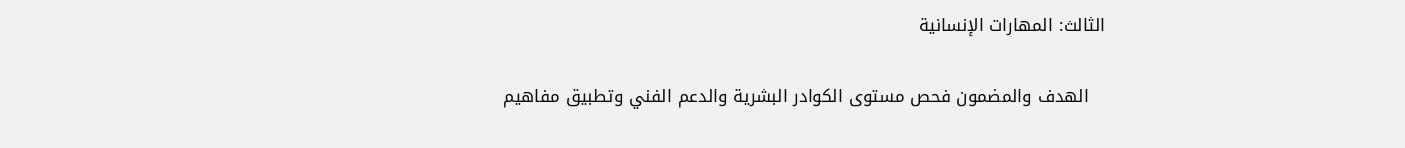الثالث: المهارات الإنسانية

   الهدف والمضمون فحص مستوى الكوادر البشرية والدعم الفني وتطبيق مفاهيم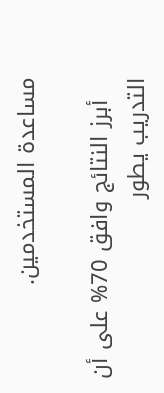مساعدة المستخدمين.

   أبرز النتائج وافق 70% على أن التدريب يطور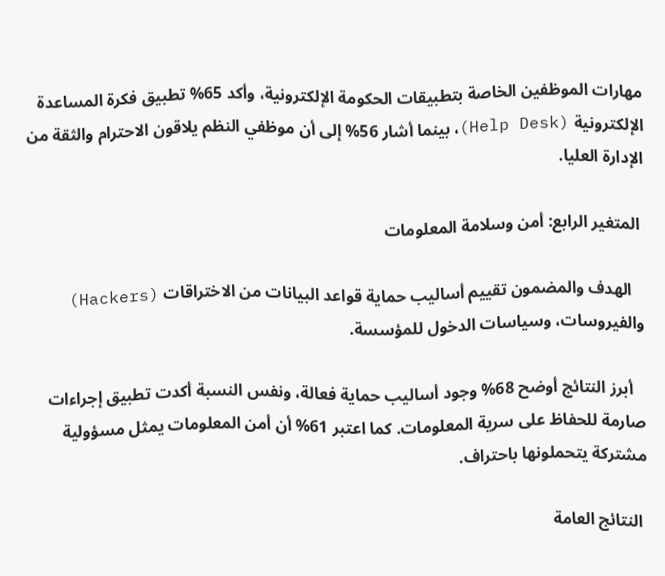مهارات الموظفين الخاصة بتطبيقات الحكومة الإلكترونية، وأكد 65% تطبيق فكرة المساعدة الإلكترونية (Help Desk)، بينما أشار 56% إلى أن موظفي النظم يلاقون الاحترام والثقة من الإدارة العليا.

 المتغير الرابع: أمن وسلامة المعلومات

   الهدف والمضمون تقييم أساليب حماية قواعد البيانات من الاختراقات (Hackers) والفيروسات، وسياسات الدخول للمؤسسة.

   أبرز النتائج أوضح 68% وجود أساليب حماية فعالة، ونفس النسبة أكدت تطبيق إجراءات صارمة للحفاظ على سرية المعلومات. كما اعتبر 61% أن أمن المعلومات يمثل مسؤولية مشتركة يتحملونها باحتراف.

 النتائج العامة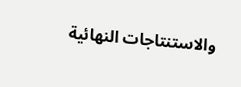والاستنتاجات النهائية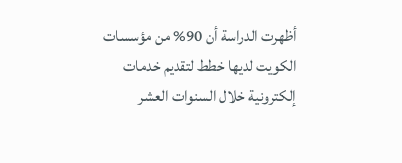أظهرت الدراسة أن 90% من مؤسسات الكويت لديها خطط لتقديم خدمات إلكترونية خلال السنوات العشر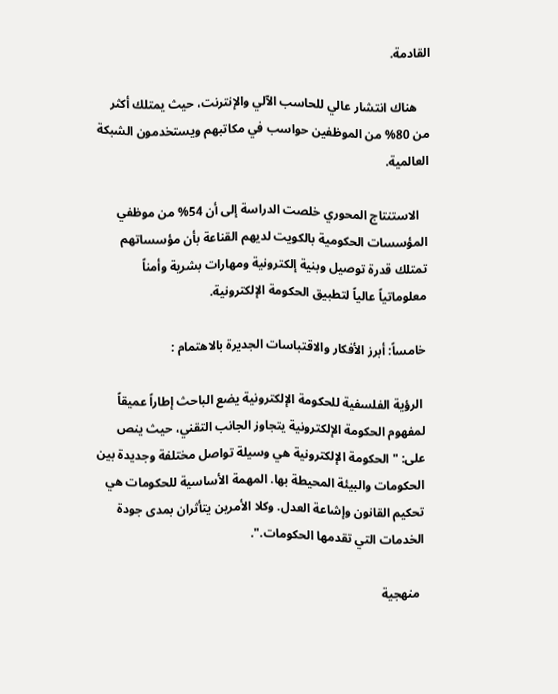القادمة.

    هناك انتشار عالي للحاسب الآلي والإنترنت، حيث يمتلك أكثر من 80% من الموظفين حواسب في مكاتبهم ويستخدمون الشبكة العالمية.

   الاستنتاج المحوري خلصت الدراسة إلى أن 54% من موظفي المؤسسات الحكومية بالكويت لديهم القناعة بأن مؤسساتهم تمتلك قدرة توصيل وبنية إلكترونية ومهارات بشرية وأمناً معلوماتياً عالياً لتطبيق الحكومة الإلكترونية.

خامساً: أبرز الأفكار والاقتباسات الجديرة بالاهتمام :

 الرؤية الفلسفية للحكومة الإلكترونية يضع الباحث إطاراً عميقاً لمفهوم الحكومة الإلكترونية يتجاوز الجانب التقني، حيث ينص على: "الحكومة الإلكترونية هي وسيلة تواصل مختلفة وجديدة بين الحكومات والبيئة المحيطة بها. المهمة الأساسية للحكومات هي تحكيم القانون وإشاعة العدل. وكلا الأمرين يتأثران بمدى جودة الخدمات التي تقدمها الحكومات.".

 منهجية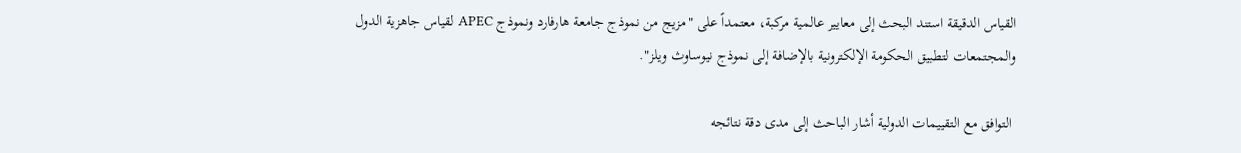القياس الدقيقة استند البحث إلى معايير عالمية مركبة، معتمداً على "مزيج من نموذج جامعة هارفارد ونموذج APEC لقياس جاهزية الدول والمجتمعات لتطبيق الحكومة الإلكترونية بالإضافة إلى نموذج نيوساوث ويلز".

 التوافق مع التقييمات الدولية أشار الباحث إلى مدى دقة نتائجه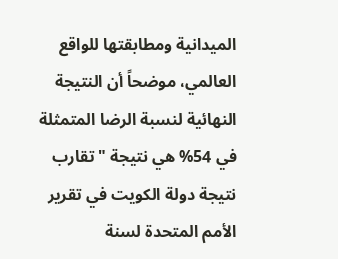الميدانية ومطابقتها للواقع العالمي، موضحاً أن النتيجة النهائية لنسبة الرضا المتمثلة في 54% هي نتيجة "تقارب نتيجة دولة الكويت في تقرير الأمم المتحدة لسنة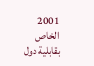2001 الخاص بقابلية دول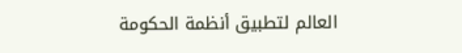العالم لتطبيق أنظمة الحكومة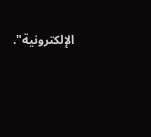الإلكترونية".